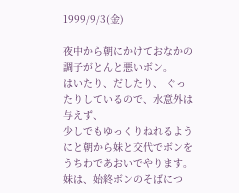1999/9/3(金)

夜中から朝にかけておなかの調子がとんと悪いボン。
はいたり、だしたり、 ぐったりしているので、水意外は与えず、
少しでもゆっくりねれるようにと朝から妹と交代でボンをうちわであおいでやります。
妹は、始終ボンのそばにつ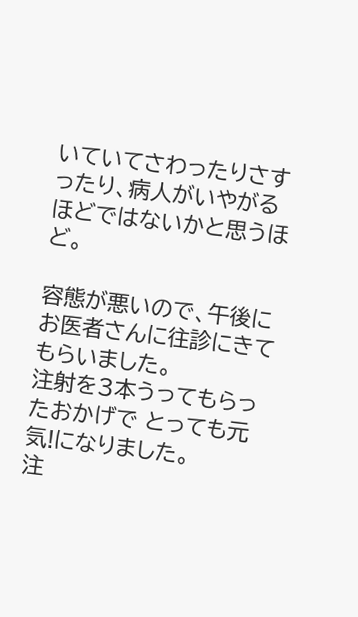いていてさわったりさすったり、病人がいやがるほどではないかと思うほど。

容態が悪いので、午後にお医者さんに往診にきてもらいました。
注射を3本うってもらったおかげで とっても元気!になりました。
注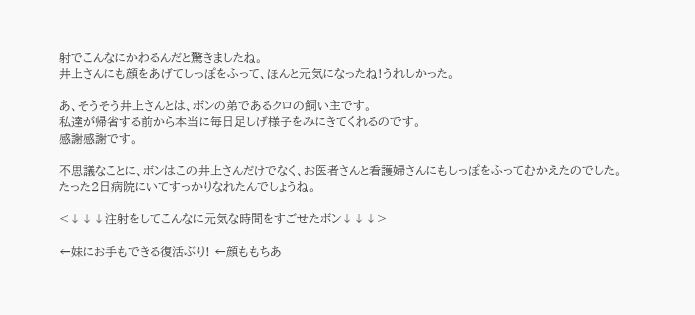射でこんなにかわるんだと驚きましたね。
井上さんにも顔をあげてしっぽをふって、ほんと元気になったね!うれしかった。

あ、そうそう井上さんとは、ボンの弟であるクロの飼い主です。
私達が帰省する前から本当に毎日足しげ様子をみにきてくれるのです。
感謝感謝です。

不思議なことに、ボンはこの井上さんだけでなく、お医者さんと看護婦さんにもしっぽをふってむかえたのでした。
たった2日病院にいてすっかりなれたんでしょうね。

<↓↓↓注射をしてこんなに元気な時間をすごせたボン↓↓↓>

←妹にお手もできる復活ぶり! ←顔ももちあ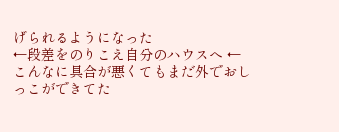げられるようになった
←段差をのりこえ自分のハウスへ ←こんなに具合が悪くてもまだ外でおしっこができてた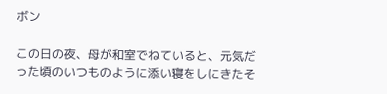ボン

この日の夜、母が和室でねていると、元気だった頃のいつものように添い寝をしにきたそ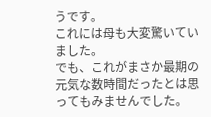うです。
これには母も大変驚いていました。
でも、これがまさか最期の元気な数時間だったとは思ってもみませんでした。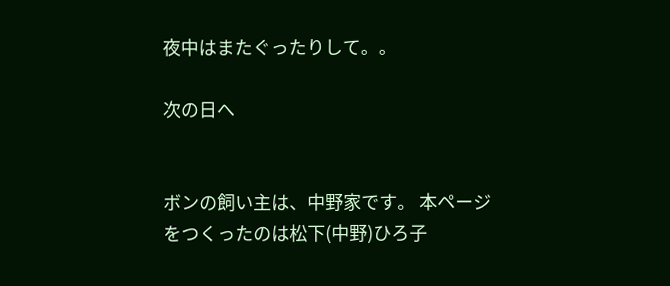夜中はまたぐったりして。。

次の日へ


ボンの飼い主は、中野家です。 本ページをつくったのは松下(中野)ひろ子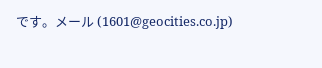です。メール (1601@geocities.co.jp)